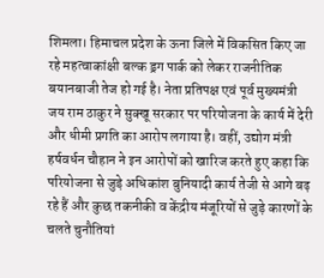शिमला। हिमाचल प्रदेश के ऊना जिले में विकसित किए जा रहे महत्वाकांक्षी बल्क ड्रग पार्क को लेकर राजनीतिक बयानबाजी तेज हो गई है। नेता प्रतिपक्ष एवं पूर्व मुख्यमंत्री जय राम ठाकुर ने सुक्खू सरकार पर परियोजना के कार्य में देरी और धीमी प्रगति का आरोप लगाया है। वहीं, उद्योग मंत्री हर्षवर्धन चौहान ने इन आरोपों को खारिज करते हुए कहा कि परियोजना से जुड़े अधिकांश बुनियादी कार्य तेजी से आगे बढ़ रहे हैं और कुछ तकनीकी व केंद्रीय मंजूरियों से जुड़े कारणों के चलते चुनौतियां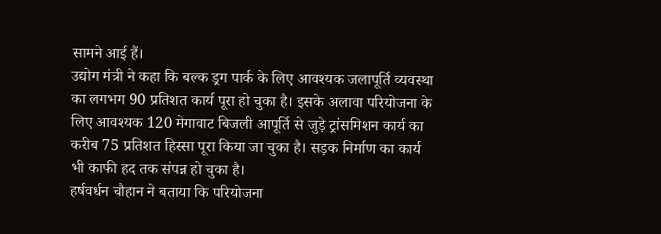सामने आई हैं।
उद्योग मंत्री ने कहा कि बल्क ड्रग पार्क के लिए आवश्यक जलापूर्ति व्यवस्था का लगभग 90 प्रतिशत कार्य पूरा हो चुका है। इसके अलावा परियोजना के लिए आवश्यक 120 मेगावाट बिजली आपूर्ति से जुड़े ट्रांसमिशन कार्य का करीब 75 प्रतिशत हिस्सा पूरा किया जा चुका है। सड़क निर्माण का कार्य भी काफी हद तक संपन्न हो चुका है।
हर्षवर्धन चौहान ने बताया कि परियोजना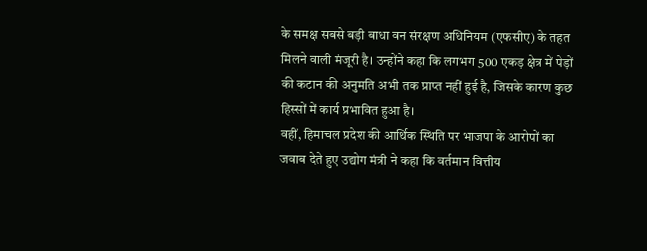के समक्ष सबसे बड़ी बाधा वन संरक्षण अधिनियम (एफसीए) के तहत मिलने वाली मंजूरी है। उन्होंने कहा कि लगभग 500 एकड़ क्षेत्र में पेड़ों की कटान की अनुमति अभी तक प्राप्त नहीं हुई है, जिसके कारण कुछ हिस्सों में कार्य प्रभावित हुआ है।
वहीं, हिमाचल प्रदेश की आर्थिक स्थिति पर भाजपा के आरोपों का जवाब देते हुए उद्योग मंत्री ने कहा कि वर्तमान वित्तीय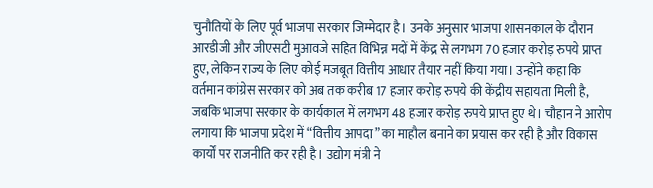चुनौतियों के लिए पूर्व भाजपा सरकार जिम्मेदार है। उनके अनुसार भाजपा शासनकाल के दौरान आरडीजी और जीएसटी मुआवजे सहित विभिन्न मदों में केंद्र से लगभग 70 हजार करोड़ रुपये प्राप्त हुए, लेकिन राज्य के लिए कोई मजबूत वित्तीय आधार तैयार नहीं किया गया। उन्होंने कहा कि वर्तमान कांग्रेस सरकार को अब तक करीब 17 हजार करोड़ रुपये की केंद्रीय सहायता मिली है, जबकि भाजपा सरकार के कार्यकाल में लगभग 48 हजार करोड़ रुपये प्राप्त हुए थे। चौहान ने आरोप लगाया कि भाजपा प्रदेश में “वित्तीय आपदा” का माहौल बनाने का प्रयास कर रही है और विकास कार्यों पर राजनीति कर रही है। उद्योग मंत्री ने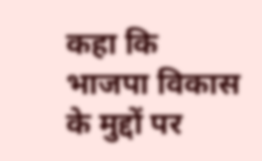कहा कि भाजपा विकास के मुद्दों पर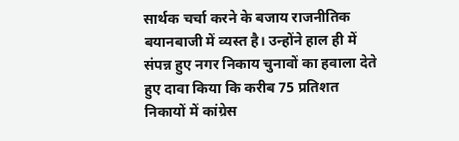सार्थक चर्चा करने के बजाय राजनीतिक बयानबाजी में व्यस्त है। उन्होंने हाल ही में संपन्न हुए नगर निकाय चुनावों का हवाला देते हुए दावा किया कि करीब 75 प्रतिशत निकायों में कांग्रेस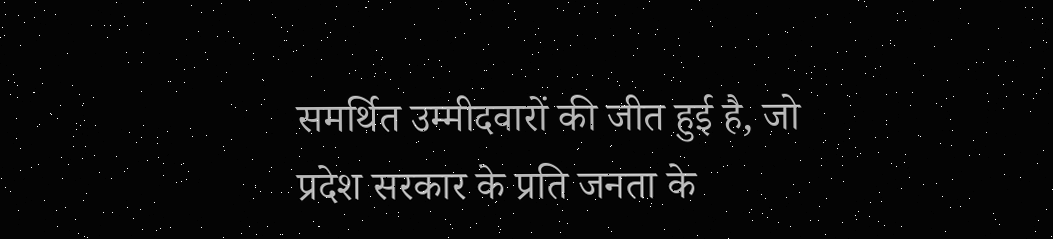समर्थित उम्मीदवारों की जीत हुई है, जो प्रदेश सरकार के प्रति जनता के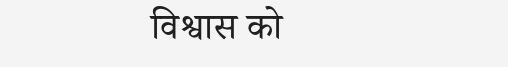विश्वास को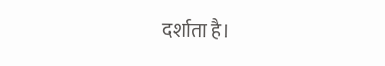दर्शाता है।